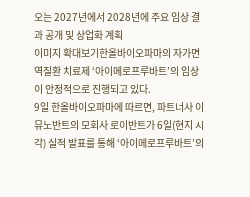오는 2027년에서 2028년에 주요 임상 결과 공개 및 상업화 계획
이미지 확대보기한올바이오파마의 자가면역질환 치료제 ‘아이메로프루바트’의 임상이 안정적으로 진행되고 있다.
9일 한올바이오파마에 따르면, 파트너사 이뮤노반트의 모회사 로이반트가 6일(현지 시각) 실적 발표를 통해 ‘아이메로프루바트’의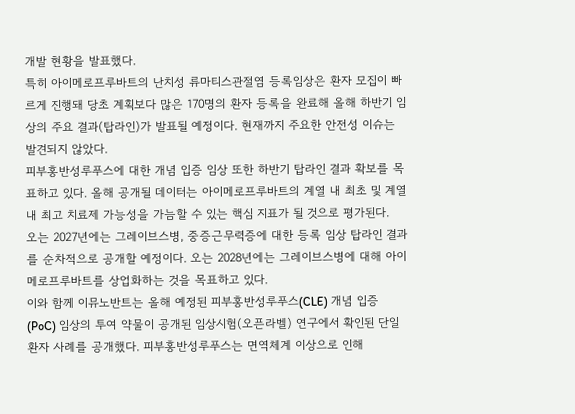개발 현황을 발표했다.
특히 아이메로프루바트의 난치성 류마티스관절염 등록임상은 환자 모집이 빠르게 진행돼 당초 계획보다 많은 170명의 환자 등록을 완료해 올해 하반기 임상의 주요 결과(탑라인)가 발표될 예정이다. 현재까지 주요한 안전성 이슈는 발견되지 않았다.
피부홍반성루푸스에 대한 개념 입증 임상 또한 하반기 탑라인 결과 확보를 목표하고 있다. 올해 공개될 데이터는 아이메로프루바트의 계열 내 최초 및 계열 내 최고 치료제 가능성을 가늠할 수 있는 핵심 지표가 될 것으로 평가된다.
오는 2027년에는 그레이브스병, 중증근무력증에 대한 등록 임상 탑라인 결과를 순차적으로 공개할 예정이다. 오는 2028년에는 그레이브스병에 대해 아이메로프루바트를 상업화하는 것을 목표하고 있다.
이와 함께 이뮤노반트는 올해 예정된 피부홍반성루푸스(CLE) 개념 입증(PoC) 임상의 투여 약물이 공개된 임상시험(오픈라벨) 연구에서 확인된 단일 환자 사례를 공개했다. 피부홍반성루푸스는 면역체계 이상으로 인해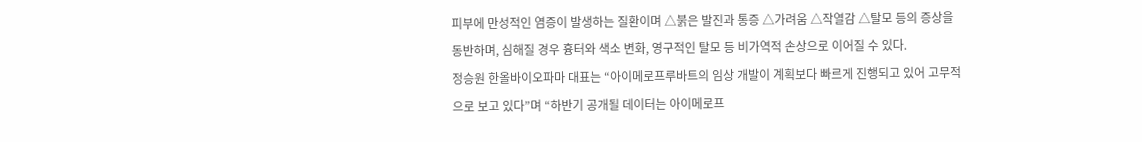피부에 만성적인 염증이 발생하는 질환이며 △붉은 발진과 통증 △가려움 △작열감 △탈모 등의 증상을 동반하며, 심해질 경우 흉터와 색소 변화, 영구적인 탈모 등 비가역적 손상으로 이어질 수 있다.
정승원 한올바이오파마 대표는 “아이메로프루바트의 임상 개발이 계획보다 빠르게 진행되고 있어 고무적으로 보고 있다”며 “하반기 공개될 데이터는 아이메로프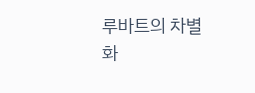루바트의 차별화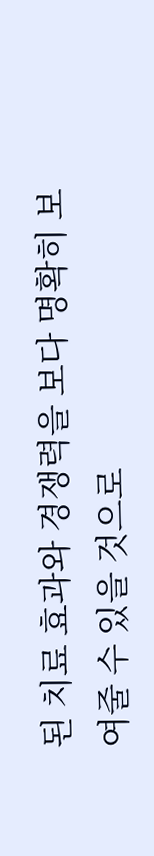된 치료 효과와 경쟁력을 보다 명확히 보여줄 수 있을 것으로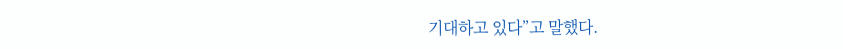기대하고 있다”고 말했다.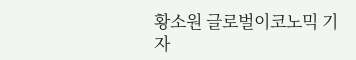황소원 글로벌이코노믹 기자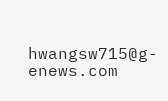hwangsw715@g-enews.com